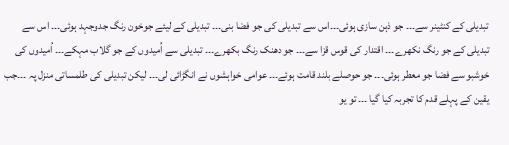تبدیلی کے کنٹینر سے۔۔۔ جو ذہن سازی ہوئی۔۔۔اس سے تبدیلی کی جو فضا بنی۔۔۔ تبدیلی کے لیئے جوخون رنگ جدوجہد ہوئی۔۔۔ اس سے تبدیلی کے جو رنگ نکھرے۔۔۔ اقتدار کی قوس قزا سے۔۔۔ جو دھنک رنگ بکھرے۔۔۔ تبدیلی سے اُمیدوں کے جو گلاب مہکے۔۔۔ اُمیدوں کی خوشبو سے فضا جو معطر ہوئی۔۔۔ جو حوصلے بلند قامت ہوئے۔۔۔ عوامی خواہشوں نے انگڑائی لی۔۔۔ لیکن تبدیلی کی طلمساتی منزل پہ ۔۔۔جب یقین کے پہلے قدم کا تجربہ کیا گیا ۔۔۔ تو یو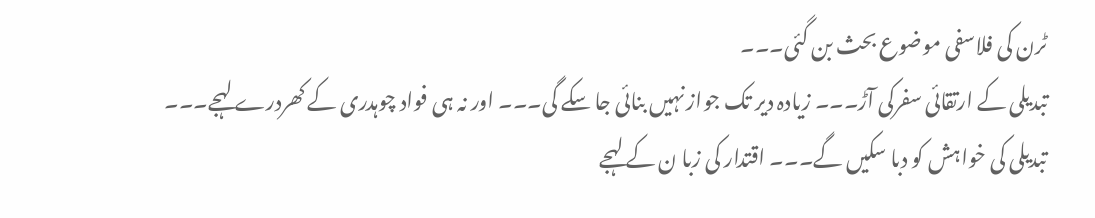ٹرن کی فلاسفی موضوع بحث بن گئی۔۔۔
تبدیلی کے ارتقائی سفرکی آڑ۔۔۔ زیادہ دیر تک جواز نہیں بنائی جا سکے گی۔۔۔ اور نہ ہی فواد چوہدری کے کھردرے لہجے۔۔۔ تبدیلی کی خواہش کو دبا سکیں گے۔۔۔ اقتدار کی زبا ن کے لہجے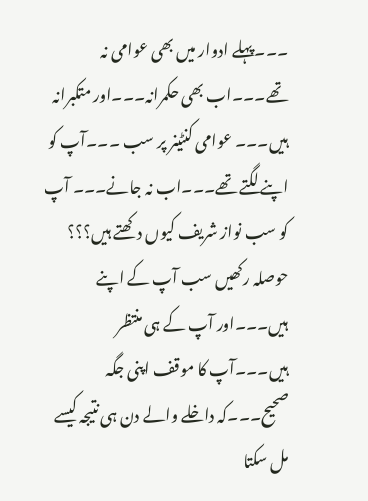۔۔۔پہلے ادوار میں بھی عوامی نہ تھے۔۔۔اب بھی حکمرانہ۔۔۔اور متکبرانہ ہیں۔۔۔ عوامی کنٹینر پر سب ۔۔۔آپ کو اپنے لگتے تھے۔۔۔اب نہ جانے۔۔۔ آپ کو سب نواز شریف کیوں دکھتے ہیں؟؟؟ حوصلہ رکھیں سب آپ کے اپنے ہیں۔۔۔اور آپ کے ہی منتظر ہیں۔۔۔آپ کا موقف اپنی جگہ صحیح۔۔۔کہ داخلے والے دن ہی نتیجہ کیسے مل سکتا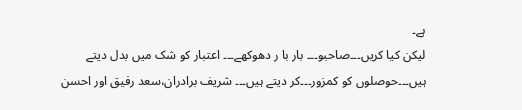ہے۔
لیکن کیا کریں۔۔۔صاحبو۔۔۔ بار با ر دھوکھے۔۔۔ اعتبار کو شک میں بدل دیتے ہیں۔۔۔حوصلوں کو کمزور۔۔۔کر دیتے ہیں۔۔۔ شریف برادران،سعد رفیق اور احسن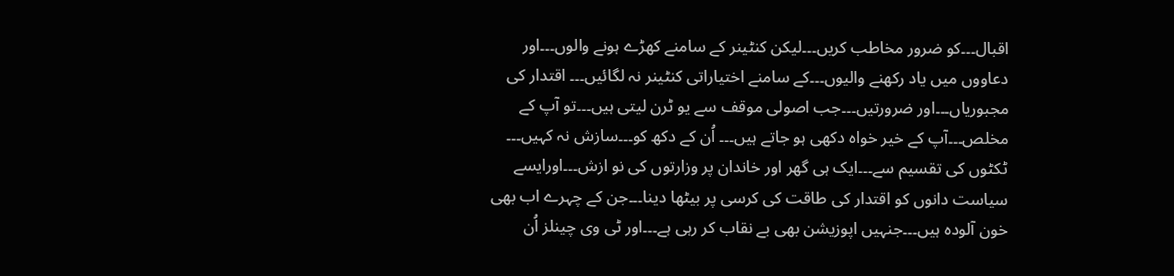اقبال۔۔۔کو ضرور مخاطب کریں۔۔۔لیکن کنٹینر کے سامنے کھڑے ہونے والوں۔۔۔اور دعاووں میں یاد رکھنے والیوں۔۔۔کے سامنے اختیاراتی کنٹینر نہ لگائیں۔۔۔ اقتدار کی مجبوریاں۔۔۔اور ضرورتیں۔۔۔جب اصولی موقف سے یو ٹرن لیتی ہیں۔۔۔تو آپ کے مخلص۔۔۔آپ کے خیر خواہ دکھی ہو جاتے ہیں۔۔۔ اُن کے دکھ کو۔۔۔سازش نہ کہیں۔۔۔ ٹکٹوں کی تقسیم سے۔۔۔ایک ہی گھر اور خاندان پر وزارتوں کی نو ازش۔۔۔اورایسے سیاست دانوں کو اقتدار کی طاقت کی کرسی پر بیٹھا دینا۔۔۔جن کے چہرے اب بھی خون آلودہ ہیں۔۔۔جنہیں اپوزیشن بھی بے نقاب کر رہی ہے۔۔۔اور ٹی وی چینلز اُن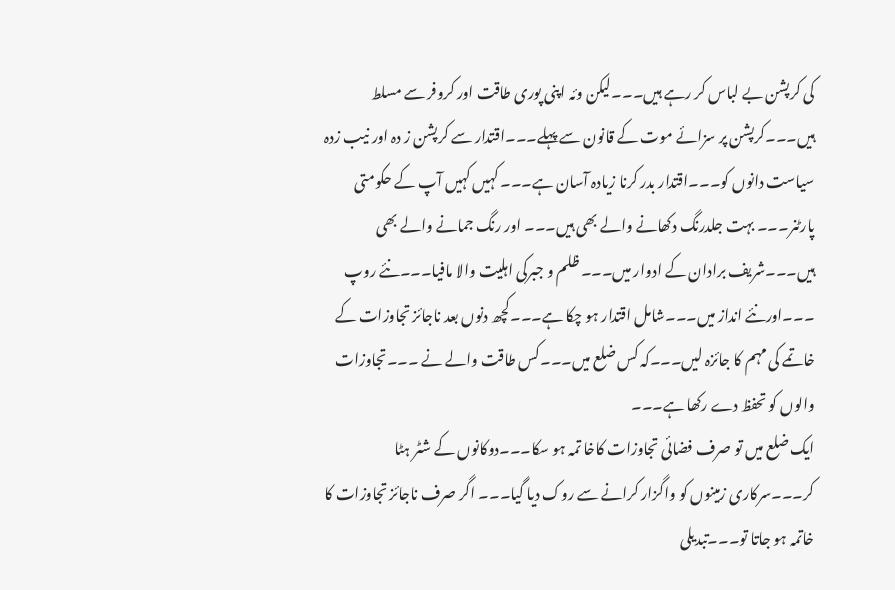کی کرپشن بے لباس کر رہے ہیں۔۔۔لیکن وئہ اپنی پوری طاقت اور کروفر سے مسلط ہیں۔۔۔کرپشن پر سزائے موت کے قانون سے پہلے۔۔۔اقتدار سے کرپشن ز دہ اور نیب زدہ سیاست دانوں کو۔۔۔اقتدار بدر کرنا زیادہ آسان ہے۔۔۔ کہیں کہیں آپ کے حکومتی پارٹنر۔۔۔ بہت جلدرنگ دکھانے والے بھی ہیں۔۔۔ اور رنگ جمانے والے بھی ہیں۔۔۔شریف برادان کے ادوار میں۔۔۔ ظلم و جبرکی اہلیت والا مافیا۔۔۔نئے روپ ۔۔۔اورنئے انداز میں۔۔۔شامل اقتدار ہو چکا ہے۔۔۔کچھ دنوں بعد ناجائز تجاوزات کے خاتمے کی مہم کا جائزہ لیں۔۔۔کہ کس ضلع میں۔۔۔کس طاقت والے نے ۔۔۔تجاوزات والوں کو تحفظ دے رکھا ہے۔۔۔
ایک ضلع میں تو صرف فضائی تجاوزات کاخا تمہ ہو سکا۔۔۔دوکانوں کے شٹر ہٹا کر۔۔۔سرکاری زمینوں کو واگزار کرانے سے روک دیا گیا۔۔۔ اگر صرف ناجائز تجاوزات کا خاتمہ ہو جاتا تو۔۔۔تبدیلی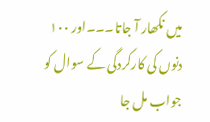میں نکھار آ جاتا۔۔۔اور ١٠٠ دنوں کی کارکردگی کے سوال کو جواب مل جا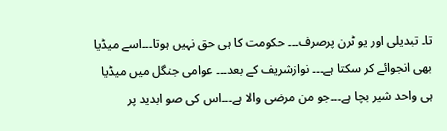تا۔ تبدیلی اور یو ٹرن پرصرف۔۔۔ حکومت کا ہی حق نہیں ہوتا۔۔۔اسے میڈیا بھی انجوائے کر سکتا ہے۔۔۔ نوازشریف کے بعد۔۔۔ عوامی جنگل میں میڈیا ہی واحد شیر بچا ہے۔۔۔جو من مرضی والا ہے۔۔۔اس کی صو ابدید پر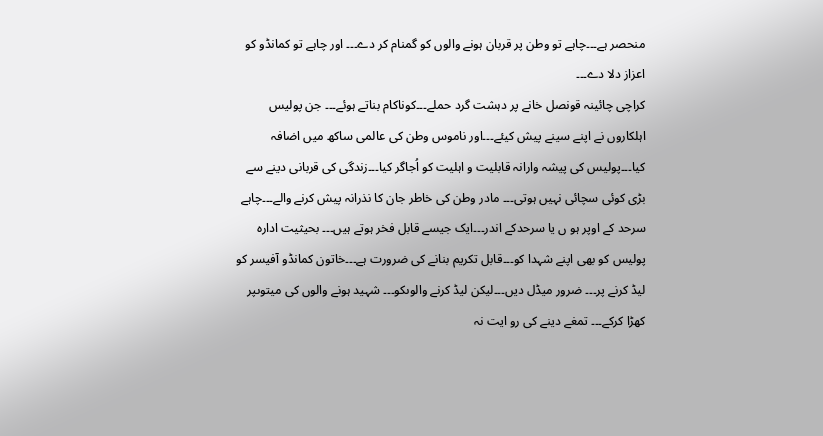منحصر ہے۔۔۔چاہے تو وطن پر قربان ہونے والوں کو گمنام کر دے۔۔۔ اور چاہے تو کمانڈو کو اعزاز دلا دے۔۔۔
کراچی چائینہ قونصل خانے پر دہشت گرد حملے۔۔۔کوناکام بناتے ہوئے۔۔۔ جن پولیس اہلکاروں نے اپنے سینے پیش کیئے۔۔۔اور ناموس وطن کی عالمی ساکھ میں اضافہ کیا۔۔۔پولیس کی پیشہ وارانہ قابلیت و اہلیت کو اُجاگر کیا۔۔۔زندگی کی قربانی دینے سے بڑی کوئی سچائی نہیں ہوتی۔۔۔ مادر وطن کی خاطر جان کا نذرانہ پیش کرنے والے۔۔۔چاہے سرحد کے اوپر ہو ں یا سرحدکے اندر۔۔۔ایک جیسے قابل فخر ہوتے ہیں۔۔۔ بحیثیت ادارہ پولیس کو بھی اپنے شہدا کو۔۔۔قابل تکریم بنانے کی ضرورت ہے۔۔۔خاتون کمانڈو آفیسر کو لیڈ کرنے پر۔۔۔ ضرور میڈل دیں۔۔۔لیکن لیڈ کرنے والوںکو۔۔۔ شہید ہونے والوں کی میتوںپر کھڑا کرکے۔۔۔ تمغے دینے کی رو ایت نہ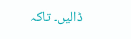ڈالیں۔ تاکہ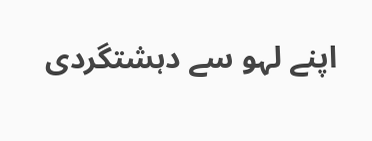اپنے لہو سے دہشتگردی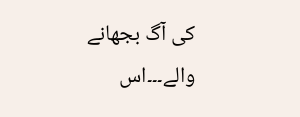کی آگ بجھانے والے۔۔۔اس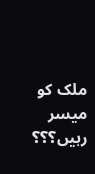ملک کو میسر رہیں؟؟؟